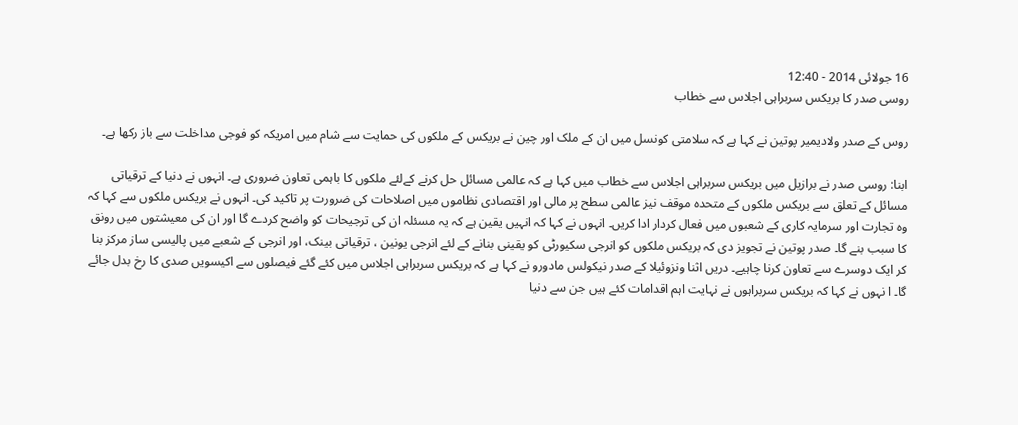16 جولائی 2014 - 12:40
روسی صدر کا بریکس سربراہی اجلاس سے خطاب

روس کے صدر ولادیمیر پوتین نے کہا ہے کہ سلامتی کونسل میں ان کے ملک اور چین نے بریکس کے ملکوں کی حمایت سے شام میں امریکہ کو فوجی مداخلت سے باز رکھا ہے۔

ابنا: روسی صدر نے برازیل میں بریکس سربراہی اجلاس سے خطاب میں کہا ہے کہ عالمی مسائل حل کرنے کےلئے ملکوں کا باہمی تعاون ضروری ہے۔ انہوں نے دنیا کے ترقیاتی مسائل کے تعلق سے بریکس ملکوں کے متحدہ موقف نیز عالمی سطح پر مالی اور اقتصادی نظاموں میں اصلاحات کی ضرورت پر تاکید کی۔ انہوں نے بریکس ملکوں سے کہا کہ وہ تجارت اور سرمایہ کاری کے شعبوں میں فعال کردار ادا کریں۔ انہوں نے کہا کہ انہیں یقین ہے کہ یہ مسئلہ ان کی ترجیحات کو واضح کردے گا اور ان کی معیشتوں میں رونق کا سبب بنے گا۔ صدر پوتین نے تجویز دی کہ بریکس ملکوں کو انرجی سکیورٹی کو یقینی بنانے کے لئے انرجی یونین ، ترقیاتی بینک، اور انرجی کے شعبے میں پالیسی ساز مرکز بنا کر ایک دوسرے سے تعاون کرنا چاہیے۔ دریں اثنا ونزوئيلا کے صدر نیکولس مادورو نے کہا ہے کہ بریکس سربراہی اجلاس میں کئے گئے فیصلوں سے اکیسویں صدی کا رخ بدل جائے گا۔ ا نہوں نے کہا کہ بریکس سربراہوں نے نہایت اہم اقدامات کئے ہیں جن سے دنیا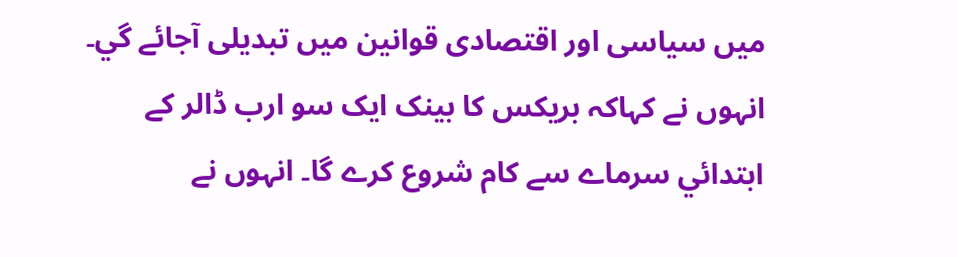میں سیاسی اور اقتصادی قوانین میں تبدیلی آجائے گي۔ انہوں نے کہاکہ بریکس کا بینک ایک سو ارب ڈالر کے ابتدائي سرماے سے کام شروع کرے گا۔ انہوں نے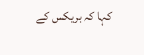کہا کہ بریکس کے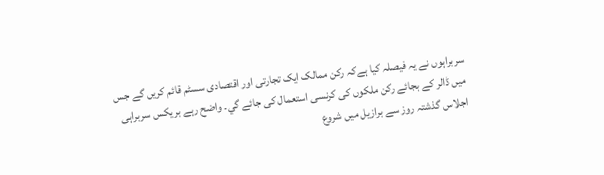سربراہوں نے یہ فیصلہ کیا ہےکہ رکن ممالک ایک تجارتی اور اقتصادی سسٹم قائم کریں گے جس میں ڈالر کے بجائے رکن ملکوں کی کرنسی استعمال کی جائے گي۔ واضح رہے بریکس سربراہی اجلاس گذشتہ روز سے برازیل میں شروع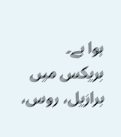ہوا ہے۔ بریکس میں برازیل، روس،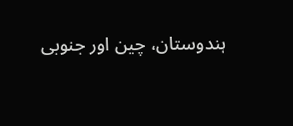ہندوستان، چین اور جنوبی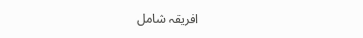افریقہ شامل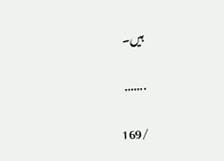ہیں۔

.......

/169